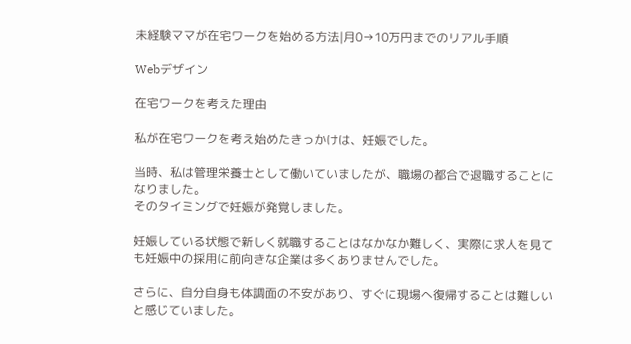未経験ママが在宅ワークを始める方法|月0→10万円までのリアル手順

Webデザイン

在宅ワークを考えた理由

私が在宅ワークを考え始めたきっかけは、妊娠でした。

当時、私は管理栄養士として働いていましたが、職場の都合で退職することになりました。
そのタイミングで妊娠が発覚しました。

妊娠している状態で新しく就職することはなかなか難しく、実際に求人を見ても妊娠中の採用に前向きな企業は多くありませんでした。

さらに、自分自身も体調面の不安があり、すぐに現場へ復帰することは難しいと感じていました。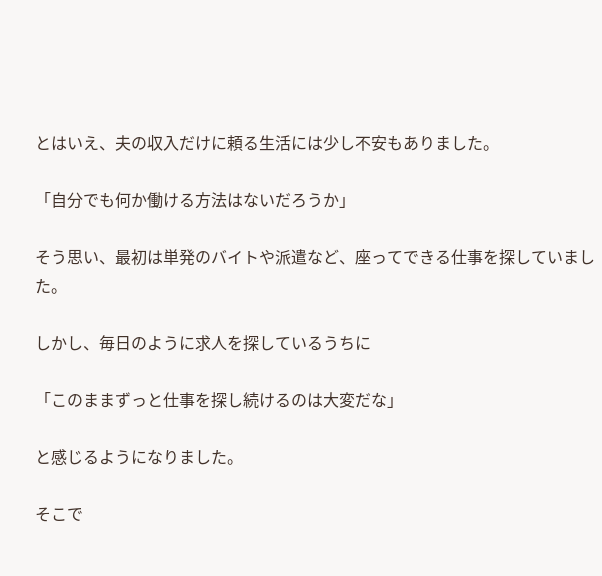とはいえ、夫の収入だけに頼る生活には少し不安もありました。

「自分でも何か働ける方法はないだろうか」

そう思い、最初は単発のバイトや派遣など、座ってできる仕事を探していました。

しかし、毎日のように求人を探しているうちに

「このままずっと仕事を探し続けるのは大変だな」

と感じるようになりました。

そこで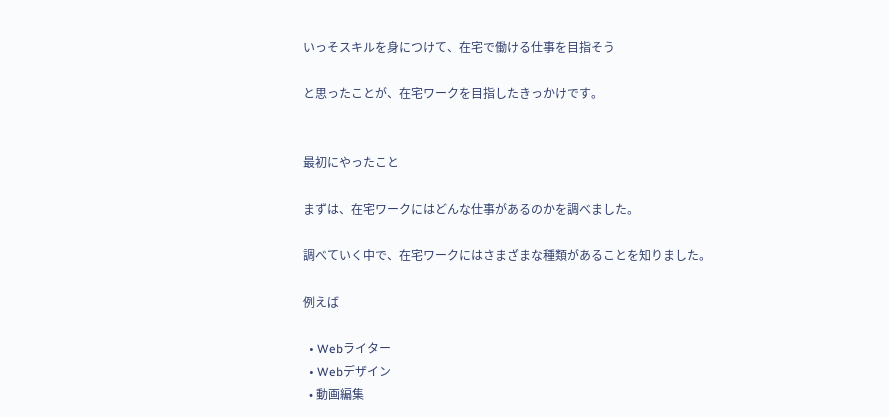いっそスキルを身につけて、在宅で働ける仕事を目指そう

と思ったことが、在宅ワークを目指したきっかけです。


最初にやったこと

まずは、在宅ワークにはどんな仕事があるのかを調べました。

調べていく中で、在宅ワークにはさまざまな種類があることを知りました。

例えば

  • Webライター
  • Webデザイン
  • 動画編集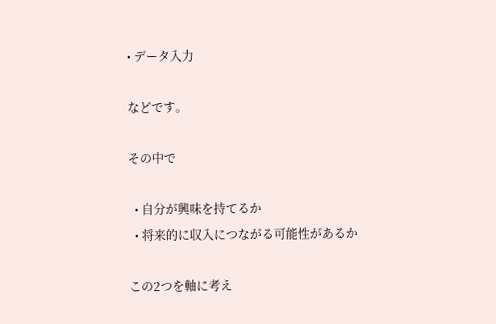• データ入力

などです。

その中で

  • 自分が興味を持てるか
  • 将来的に収入につながる可能性があるか

この2つを軸に考え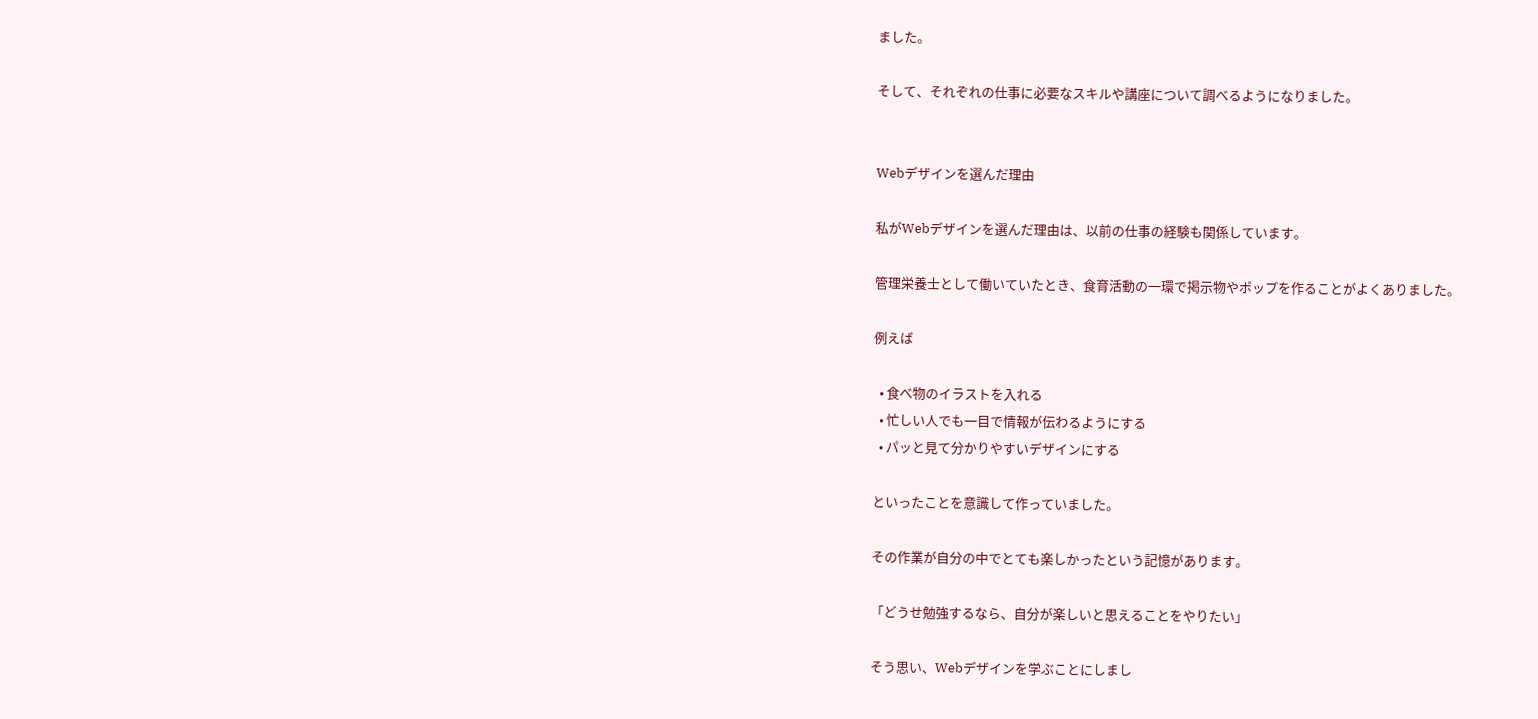ました。

そして、それぞれの仕事に必要なスキルや講座について調べるようになりました。


Webデザインを選んだ理由

私がWebデザインを選んだ理由は、以前の仕事の経験も関係しています。

管理栄養士として働いていたとき、食育活動の一環で掲示物やポップを作ることがよくありました。

例えば

  • 食べ物のイラストを入れる
  • 忙しい人でも一目で情報が伝わるようにする
  • パッと見て分かりやすいデザインにする

といったことを意識して作っていました。

その作業が自分の中でとても楽しかったという記憶があります。

「どうせ勉強するなら、自分が楽しいと思えることをやりたい」

そう思い、Webデザインを学ぶことにしまし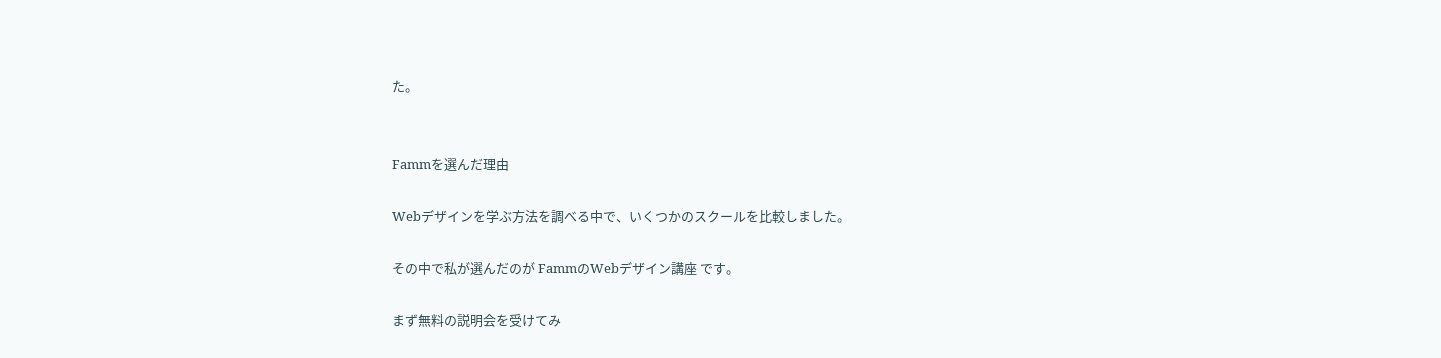た。


Fammを選んだ理由

Webデザインを学ぶ方法を調べる中で、いくつかのスクールを比較しました。

その中で私が選んだのが FammのWebデザイン講座 です。

まず無料の説明会を受けてみ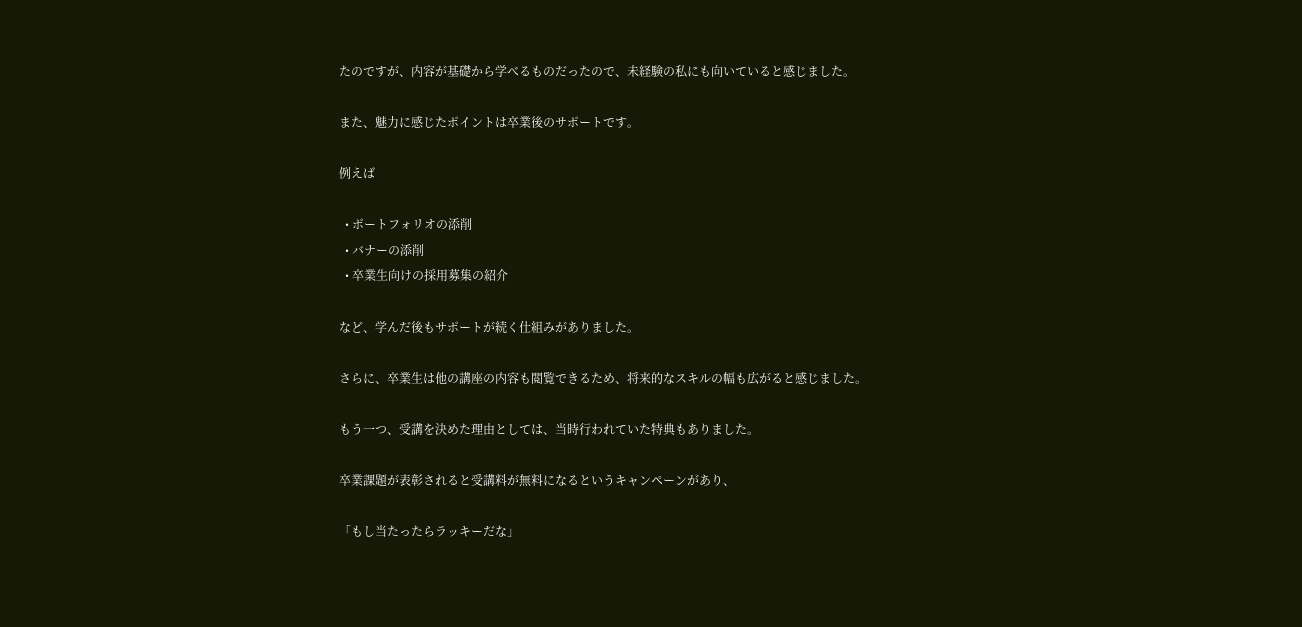たのですが、内容が基礎から学べるものだったので、未経験の私にも向いていると感じました。

また、魅力に感じたポイントは卒業後のサポートです。

例えば

  • ポートフォリオの添削
  • バナーの添削
  • 卒業生向けの採用募集の紹介

など、学んだ後もサポートが続く仕組みがありました。

さらに、卒業生は他の講座の内容も閲覧できるため、将来的なスキルの幅も広がると感じました。

もう一つ、受講を決めた理由としては、当時行われていた特典もありました。

卒業課題が表彰されると受講料が無料になるというキャンペーンがあり、

「もし当たったらラッキーだな」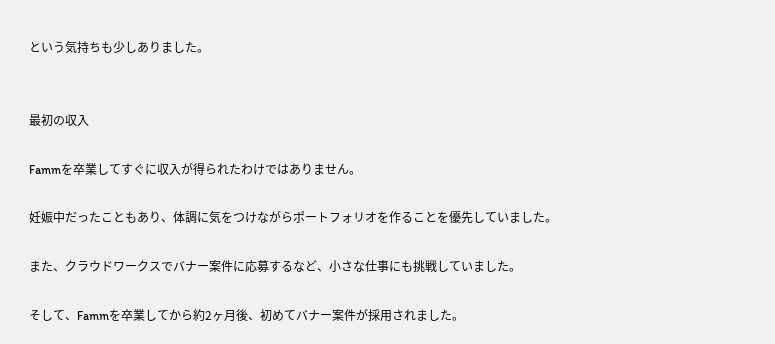という気持ちも少しありました。


最初の収入

Fammを卒業してすぐに収入が得られたわけではありません。

妊娠中だったこともあり、体調に気をつけながらポートフォリオを作ることを優先していました。

また、クラウドワークスでバナー案件に応募するなど、小さな仕事にも挑戦していました。

そして、Fammを卒業してから約2ヶ月後、初めてバナー案件が採用されました。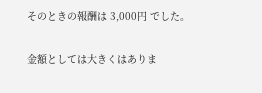そのときの報酬は 3,000円 でした。

金額としては大きくはありま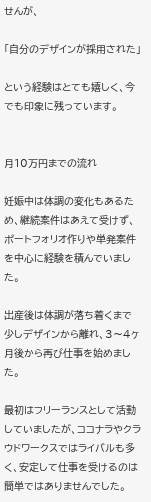せんが、

「自分のデザインが採用された」

という経験はとても嬉しく、今でも印象に残っています。


月10万円までの流れ

妊娠中は体調の変化もあるため、継続案件はあえて受けず、ポートフォリオ作りや単発案件を中心に経験を積んでいました。

出産後は体調が落ち着くまで少しデザインから離れ、3〜4ヶ月後から再び仕事を始めました。

最初はフリーランスとして活動していましたが、ココナラやクラウドワークスではライバルも多く、安定して仕事を受けるのは簡単ではありませんでした。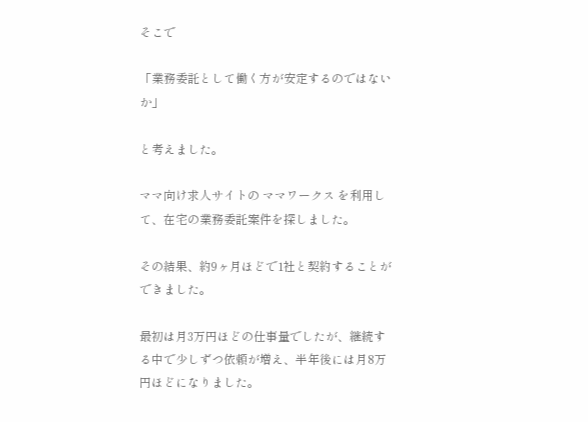そこで

「業務委託として働く方が安定するのではないか」

と考えました。

ママ向け求人サイトの ママワークス を利用して、在宅の業務委託案件を探しました。

その結果、約9ヶ月ほどで1社と契約することができました。

最初は月3万円ほどの仕事量でしたが、継続する中で少しずつ依頼が増え、半年後には月8万円ほどになりました。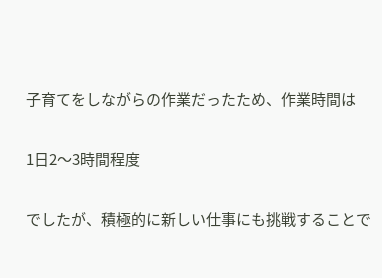子育てをしながらの作業だったため、作業時間は

1日2〜3時間程度

でしたが、積極的に新しい仕事にも挑戦することで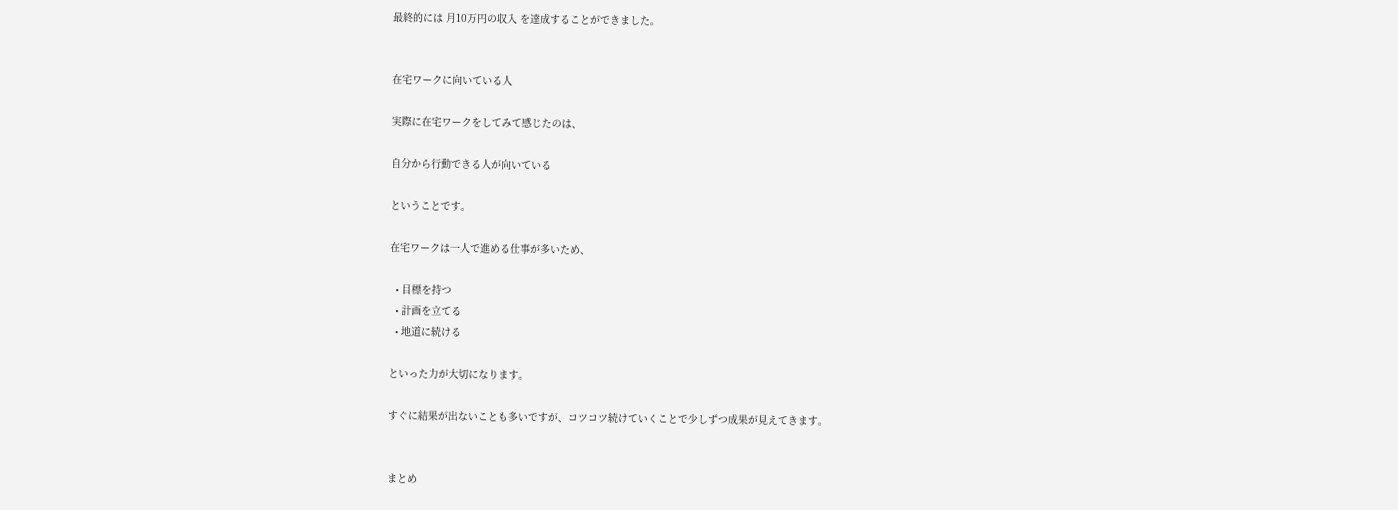最終的には 月10万円の収入 を達成することができました。


在宅ワークに向いている人

実際に在宅ワークをしてみて感じたのは、

自分から行動できる人が向いている

ということです。

在宅ワークは一人で進める仕事が多いため、

  • 目標を持つ
  • 計画を立てる
  • 地道に続ける

といった力が大切になります。

すぐに結果が出ないことも多いですが、コツコツ続けていくことで少しずつ成果が見えてきます。


まとめ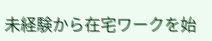未経験から在宅ワークを始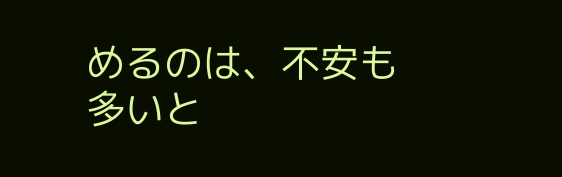めるのは、不安も多いと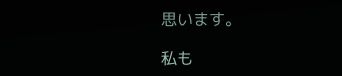思います。

私も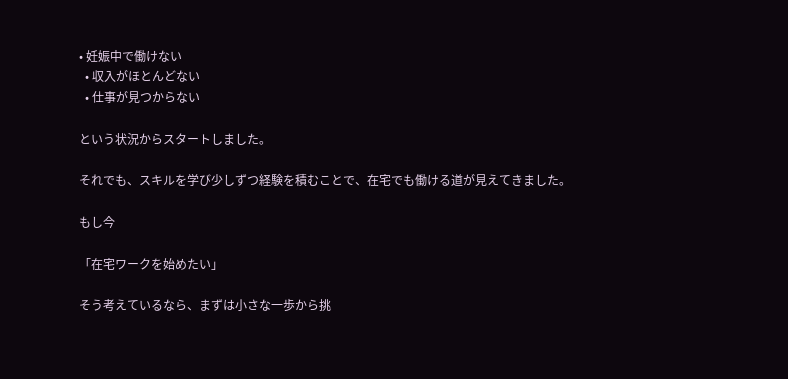• 妊娠中で働けない
  • 収入がほとんどない
  • 仕事が見つからない

という状況からスタートしました。

それでも、スキルを学び少しずつ経験を積むことで、在宅でも働ける道が見えてきました。

もし今

「在宅ワークを始めたい」

そう考えているなら、まずは小さな一歩から挑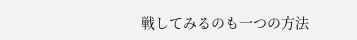戦してみるのも一つの方法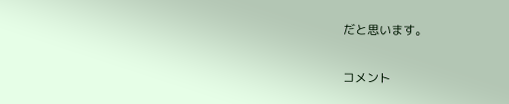だと思います。

コメント